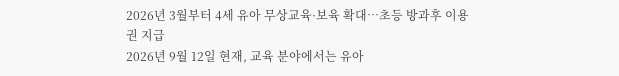2026년 3월부터 4세 유아 무상교육·보육 확대…초등 방과후 이용권 지급
2026년 9월 12일 현재, 교육 분야에서는 유아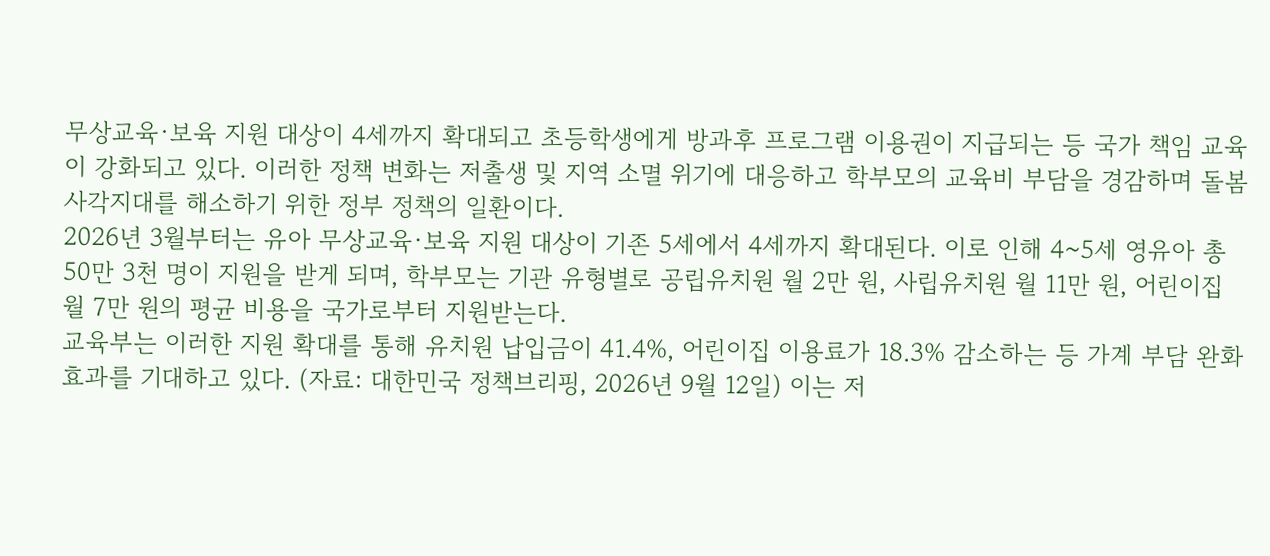무상교육·보육 지원 대상이 4세까지 확대되고 초등학생에게 방과후 프로그램 이용권이 지급되는 등 국가 책임 교육이 강화되고 있다. 이러한 정책 변화는 저출생 및 지역 소멸 위기에 대응하고 학부모의 교육비 부담을 경감하며 돌봄 사각지대를 해소하기 위한 정부 정책의 일환이다.
2026년 3월부터는 유아 무상교육·보육 지원 대상이 기존 5세에서 4세까지 확대된다. 이로 인해 4~5세 영유아 총 50만 3천 명이 지원을 받게 되며, 학부모는 기관 유형별로 공립유치원 월 2만 원, 사립유치원 월 11만 원, 어린이집 월 7만 원의 평균 비용을 국가로부터 지원받는다.
교육부는 이러한 지원 확대를 통해 유치원 납입금이 41.4%, 어린이집 이용료가 18.3% 감소하는 등 가계 부담 완화 효과를 기대하고 있다. (자료: 대한민국 정책브리핑, 2026년 9월 12일) 이는 저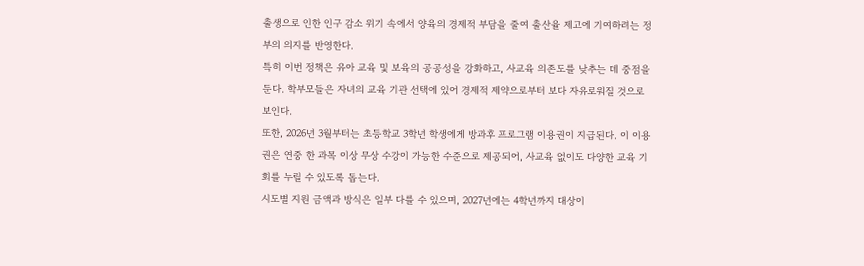출생으로 인한 인구 감소 위기 속에서 양육의 경제적 부담을 줄여 출산율 제고에 기여하려는 정부의 의지를 반영한다.
특히 이번 정책은 유아 교육 및 보육의 공공성을 강화하고, 사교육 의존도를 낮추는 데 중점을 둔다. 학부모들은 자녀의 교육 기관 선택에 있어 경제적 제약으로부터 보다 자유로워질 것으로 보인다.
또한, 2026년 3월부터는 초등학교 3학년 학생에게 방과후 프로그램 이용권이 지급된다. 이 이용권은 연중 한 과목 이상 무상 수강이 가능한 수준으로 제공되어, 사교육 없이도 다양한 교육 기회를 누릴 수 있도록 돕는다.
시도별 지원 금액과 방식은 일부 다를 수 있으며, 2027년에는 4학년까지 대상이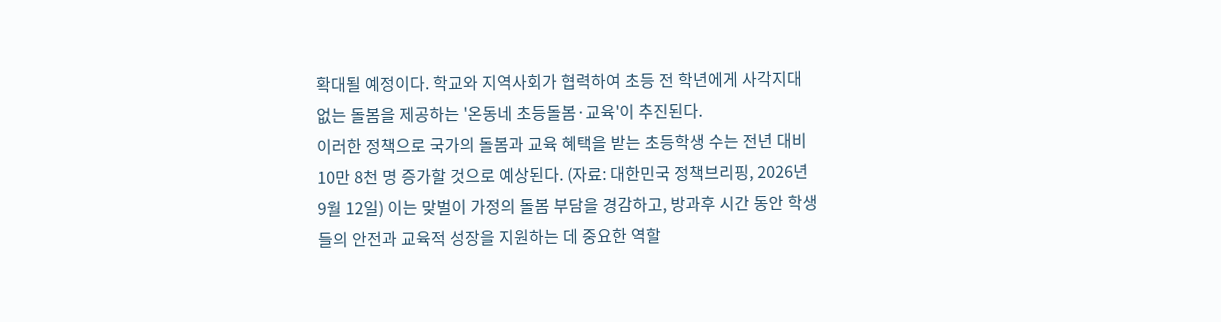확대될 예정이다. 학교와 지역사회가 협력하여 초등 전 학년에게 사각지대 없는 돌봄을 제공하는 '온동네 초등돌봄·교육'이 추진된다.
이러한 정책으로 국가의 돌봄과 교육 혜택을 받는 초등학생 수는 전년 대비 10만 8천 명 증가할 것으로 예상된다. (자료: 대한민국 정책브리핑, 2026년 9월 12일) 이는 맞벌이 가정의 돌봄 부담을 경감하고, 방과후 시간 동안 학생들의 안전과 교육적 성장을 지원하는 데 중요한 역할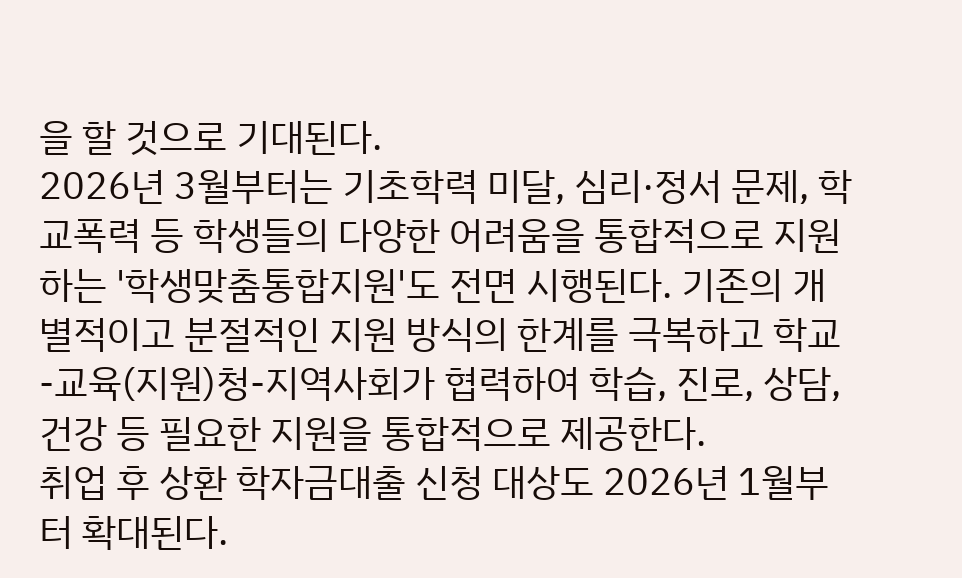을 할 것으로 기대된다.
2026년 3월부터는 기초학력 미달, 심리·정서 문제, 학교폭력 등 학생들의 다양한 어려움을 통합적으로 지원하는 '학생맞춤통합지원'도 전면 시행된다. 기존의 개별적이고 분절적인 지원 방식의 한계를 극복하고 학교-교육(지원)청-지역사회가 협력하여 학습, 진로, 상담, 건강 등 필요한 지원을 통합적으로 제공한다.
취업 후 상환 학자금대출 신청 대상도 2026년 1월부터 확대된다.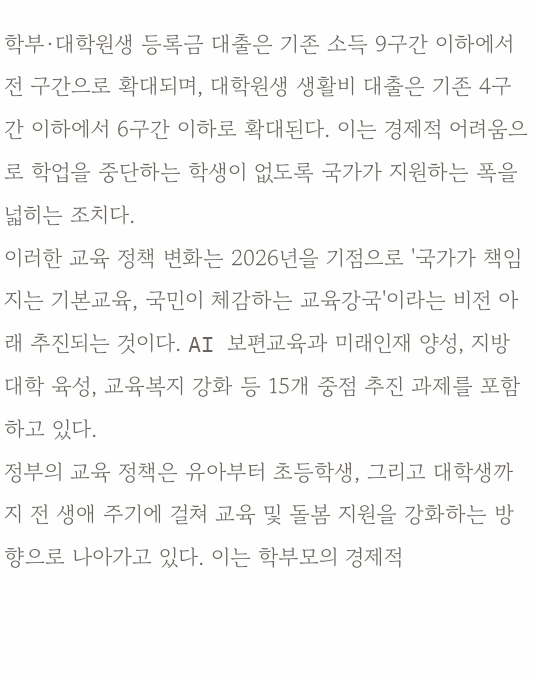학부·대학원생 등록금 대출은 기존 소득 9구간 이하에서 전 구간으로 확대되며, 대학원생 생활비 대출은 기존 4구간 이하에서 6구간 이하로 확대된다. 이는 경제적 어려움으로 학업을 중단하는 학생이 없도록 국가가 지원하는 폭을 넓히는 조치다.
이러한 교육 정책 변화는 2026년을 기점으로 '국가가 책임지는 기본교육, 국민이 체감하는 교육강국'이라는 비전 아래 추진되는 것이다. AI 보편교육과 미래인재 양성, 지방대학 육성, 교육복지 강화 등 15개 중점 추진 과제를 포함하고 있다.
정부의 교육 정책은 유아부터 초등학생, 그리고 대학생까지 전 생애 주기에 걸쳐 교육 및 돌봄 지원을 강화하는 방향으로 나아가고 있다. 이는 학부모의 경제적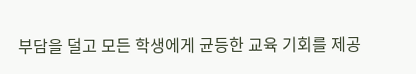부담을 덜고 모든 학생에게 균등한 교육 기회를 제공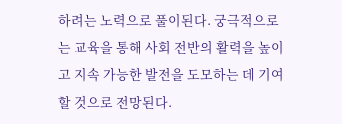하려는 노력으로 풀이된다. 궁극적으로는 교육을 통해 사회 전반의 활력을 높이고 지속 가능한 발전을 도모하는 데 기여할 것으로 전망된다.